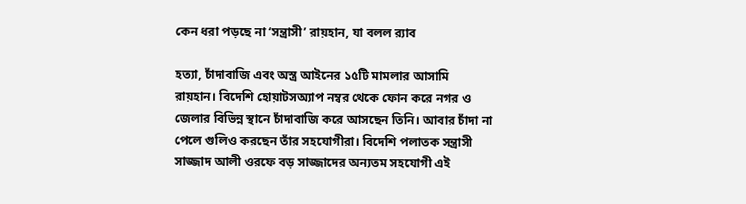কেন ধরা পড়ছে না ‘সন্ত্রাসী’ রায়হান, যা বলল র‌্যাব

হত্যা, চাঁদাবাজি এবং অস্ত্র আইনের ১৫টি মামলার আসামি রায়হান। বিদেশি হোয়াটসঅ্যাপ নম্বর থেকে ফোন করে নগর ও জেলার বিভিন্ন স্থানে চাঁদাবাজি করে আসছেন তিনি। আবার চাঁদা না পেলে গুলিও করছেন তাঁর সহযোগীরা। বিদেশি পলাতক সন্ত্রাসী সাজ্জাদ আলী ওরফে বড় সাজ্জাদের অন্যতম সহযোগী এই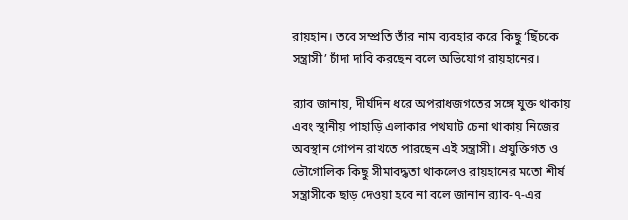রায়হান। তবে সম্প্রতি তাঁর নাম ব্যবহার করে কিছু ‘ছিঁচকে সন্ত্রাসী’ চাঁদা দাবি করছেন বলে অভিযোগ রায়হানের।

র‍্যাব জানায়, দীর্ঘদিন ধরে অপরাধজগতের সঙ্গে যুক্ত থাকায় এবং স্থানীয় পাহাড়ি এলাকার পথঘাট চেনা থাকায় নিজের অবস্থান গোপন রাখতে পারছেন এই সন্ত্রাসী। প্রযুক্তিগত ও ভৌগোলিক কিছু সীমাবদ্ধতা থাকলেও রায়হানের মতো শীর্ষ সন্ত্রাসীকে ছাড় দেওয়া হবে না বলে জানান র‍্যাব-৭-এর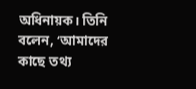অধিনায়ক। তিনি বলেন, ‘আমাদের কাছে তথ্য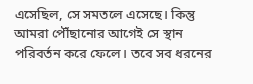এসেছিল, সে সমতলে এসেছে। কিন্তু আমরা পৌঁছানোর আগেই সে স্থান পরিবর্তন করে ফেলে। তবে সব ধরনের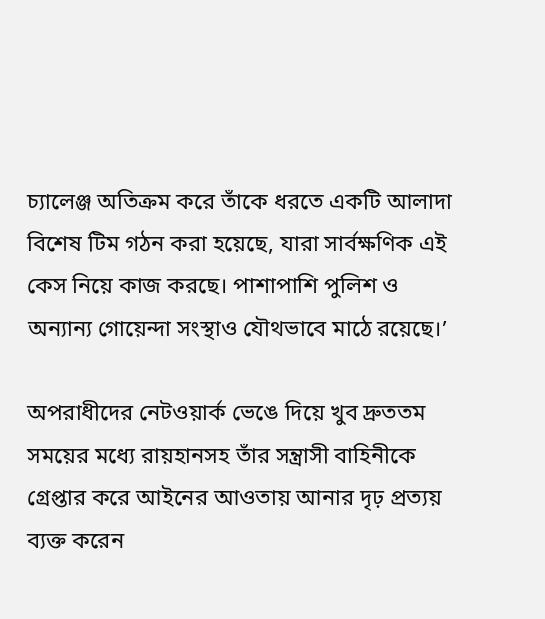চ্যালেঞ্জ অতিক্রম করে তাঁকে ধরতে একটি আলাদা বিশেষ টিম গঠন করা হয়েছে, যারা সার্বক্ষণিক এই কেস নিয়ে কাজ করছে। পাশাপাশি পুলিশ ও অন্যান্য গোয়েন্দা সংস্থাও যৌথভাবে মাঠে রয়েছে।’

অপরাধীদের নেটওয়ার্ক ভেঙে দিয়ে খুব দ্রুততম সময়ের মধ্যে রায়হানসহ তাঁর সন্ত্রাসী বাহিনীকে গ্রেপ্তার করে আইনের আওতায় আনার দৃঢ় প্রত্যয় ব্যক্ত করেন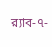র‍্যাব-৭-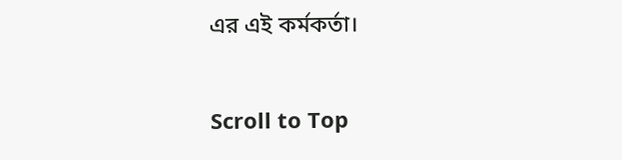এর এই কর্মকর্তা।

Scroll to Top